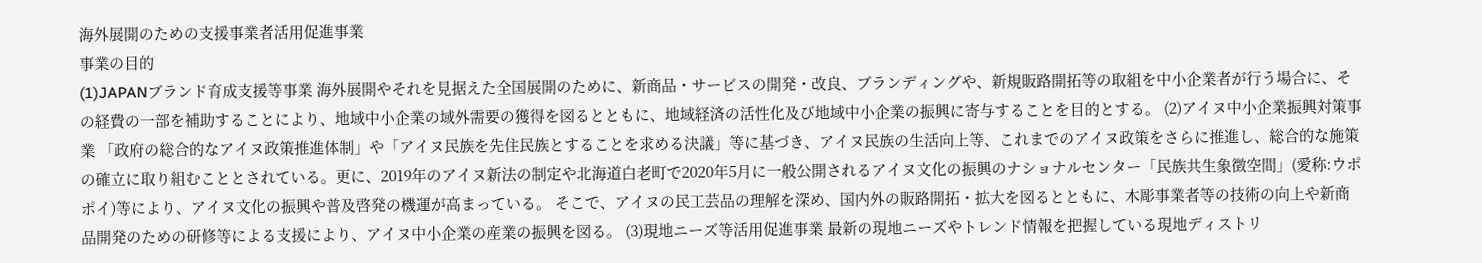海外展開のための支援事業者活用促進事業
事業の目的
(1)JAPANブランド育成支援等事業 海外展開やそれを見据えた全国展開のために、新商品・サービスの開発・改良、ブランディングや、新規販路開拓等の取組を中小企業者が行う場合に、その経費の一部を補助することにより、地域中小企業の域外需要の獲得を図るとともに、地域経済の活性化及び地域中小企業の振興に寄与することを目的とする。 (2)アイヌ中小企業振興対策事業 「政府の総合的なアイヌ政策推進体制」や「アイヌ民族を先住民族とすることを求める決議」等に基づき、アイヌ民族の生活向上等、これまでのアイヌ政策をさらに推進し、総合的な施策の確立に取り組むこととされている。更に、2019年のアイヌ新法の制定や北海道白老町で2020年5月に一般公開されるアイヌ文化の振興のナショナルセンター「民族共生象徴空間」(愛称:ウポポイ)等により、アイヌ文化の振興や普及啓発の機運が高まっている。 そこで、アイヌの民工芸品の理解を深め、国内外の販路開拓・拡大を図るとともに、木彫事業者等の技術の向上や新商品開発のための研修等による支援により、アイヌ中小企業の産業の振興を図る。 (3)現地ニーズ等活用促進事業 最新の現地ニーズやトレンド情報を把握している現地ディストリ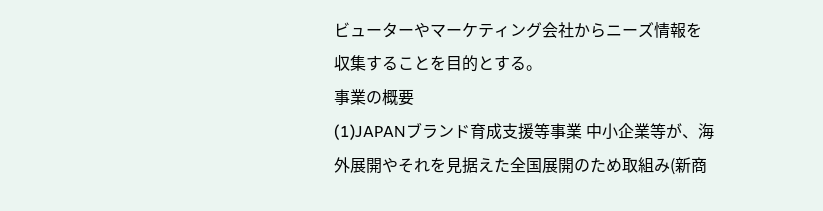ビューターやマーケティング会社からニーズ情報を収集することを目的とする。
事業の概要
(1)JAPANブランド育成支援等事業 中小企業等が、海外展開やそれを見据えた全国展開のため取組み(新商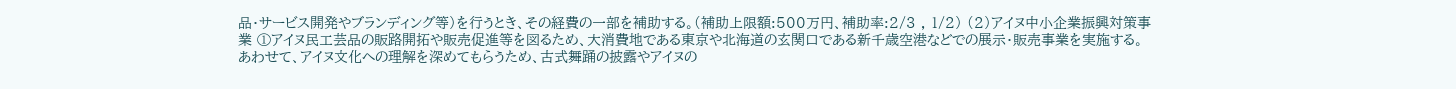品・サービス開発やブランディング等)を行うとき、その経費の一部を補助する。(補助上限額:500万円、補助率:2/3 , 1/2) (2)アイヌ中小企業振興対策事業 ①アイヌ民工芸品の販路開拓や販売促進等を図るため、大消費地である東京や北海道の玄関口である新千歳空港などでの展示・販売事業を実施する。あわせて、アイヌ文化への理解を深めてもらうため、古式舞踊の披露やアイヌの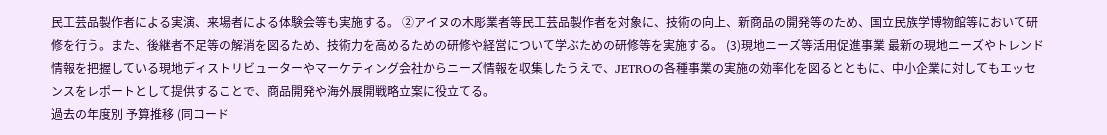民工芸品製作者による実演、来場者による体験会等も実施する。 ②アイヌの木彫業者等民工芸品製作者を対象に、技術の向上、新商品の開発等のため、国立民族学博物館等において研修を行う。また、後継者不足等の解消を図るため、技術力を高めるための研修や経営について学ぶための研修等を実施する。 (3)現地ニーズ等活用促進事業 最新の現地ニーズやトレンド情報を把握している現地ディストリビューターやマーケティング会社からニーズ情報を収集したうえで、JETROの各種事業の実施の効率化を図るとともに、中小企業に対してもエッセンスをレポートとして提供することで、商品開発や海外展開戦略立案に役立てる。
過去の年度別 予算推移 (同コード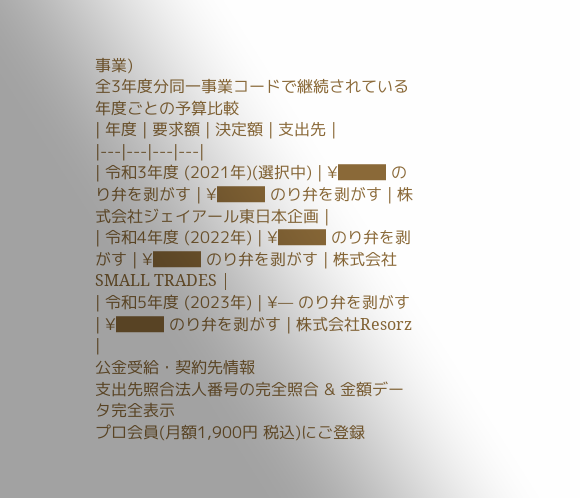事業)
全3年度分同一事業コードで継続されている年度ごとの予算比較
| 年度 | 要求額 | 決定額 | 支出先 |
|---|---|---|---|
| 令和3年度 (2021年)(選択中) | ¥███ のり弁を剥がす | ¥███ のり弁を剥がす | 株式会社ジェイアール東日本企画 |
| 令和4年度 (2022年) | ¥███ のり弁を剥がす | ¥███ のり弁を剥がす | 株式会社SMALL TRADES |
| 令和5年度 (2023年) | ¥— のり弁を剥がす | ¥███ のり弁を剥がす | 株式会社Resorz |
公金受給・契約先情報
支出先照合法人番号の完全照合 & 金額データ完全表示
プロ会員(月額1,900円 税込)にご登録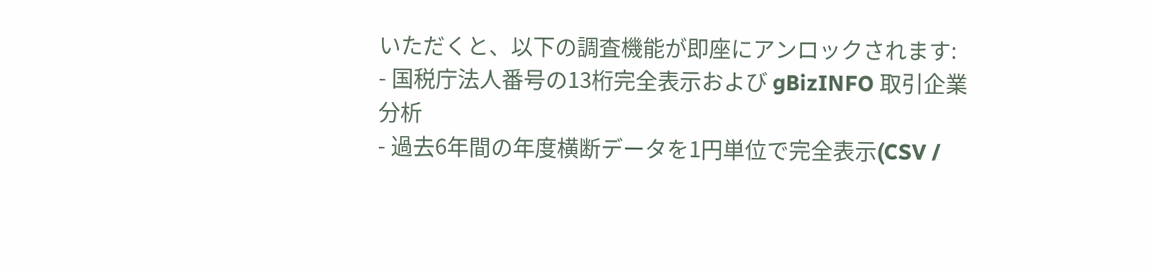いただくと、以下の調査機能が即座にアンロックされます:
- 国税庁法人番号の13桁完全表示および gBizINFO 取引企業分析
- 過去6年間の年度横断データを1円単位で完全表示(CSV /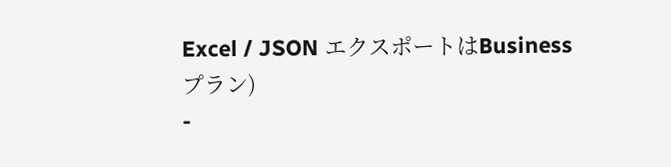Excel / JSON エクスポートはBusinessプラン)
-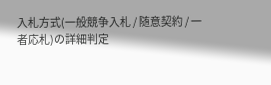入札方式(一般競争入札 / 随意契約 / 一者応札)の詳細判定